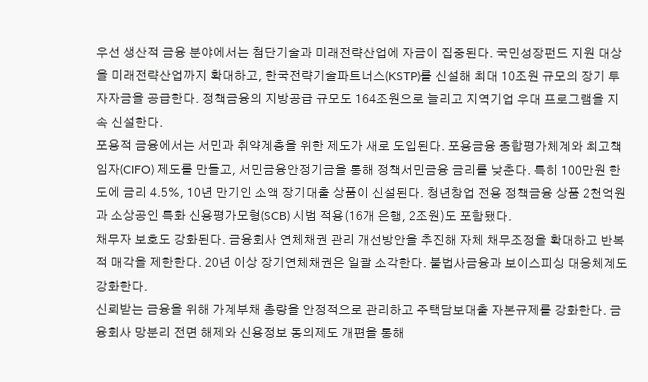우선 생산적 금융 분야에서는 첨단기술과 미래전략산업에 자금이 집중된다. 국민성장펀드 지원 대상을 미래전략산업까지 확대하고, 한국전략기술파트너스(KSTP)를 신설해 최대 10조원 규모의 장기 투자자금을 공급한다. 정책금융의 지방공급 규모도 164조원으로 늘리고 지역기업 우대 프로그램을 지속 신설한다.
포용적 금융에서는 서민과 취약계층을 위한 제도가 새로 도입된다. 포용금융 종합평가체계와 최고책임자(CIFO) 제도를 만들고, 서민금융안정기금을 통해 정책서민금융 금리를 낮춘다. 특히 100만원 한도에 금리 4.5%, 10년 만기인 소액 장기대출 상품이 신설된다. 청년창업 전용 정책금융 상품 2천억원과 소상공인 특화 신용평가모형(SCB) 시범 적용(16개 은행, 2조원)도 포함됐다.
채무자 보호도 강화된다. 금융회사 연체채권 관리 개선방안을 추진해 자체 채무조정을 확대하고 반복적 매각을 제한한다. 20년 이상 장기연체채권은 일괄 소각한다. 불법사금융과 보이스피싱 대응체계도 강화한다.
신뢰받는 금융을 위해 가계부채 총량을 안정적으로 관리하고 주택담보대출 자본규제를 강화한다. 금융회사 망분리 전면 해제와 신용정보 동의제도 개편을 통해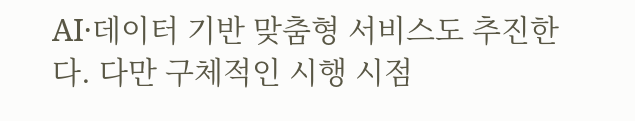AI·데이터 기반 맞춤형 서비스도 추진한다. 다만 구체적인 시행 시점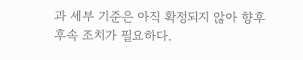과 세부 기준은 아직 확정되지 않아 향후 후속 조치가 필요하다.